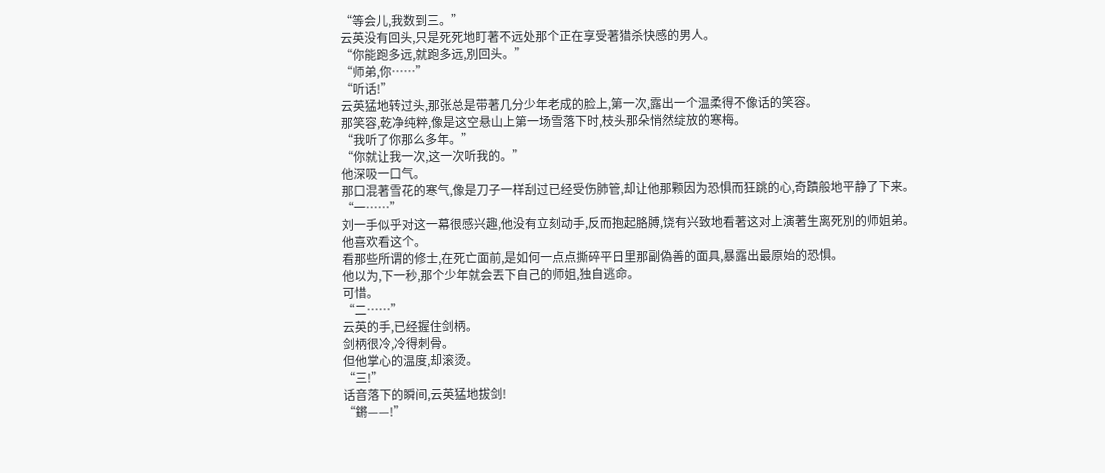“等会儿,我数到三。”
云英没有回头,只是死死地盯著不远处那个正在享受著猎杀快感的男人。
“你能跑多远,就跑多远,別回头。”
“师弟,你……”
“听话!”
云英猛地转过头,那张总是带著几分少年老成的脸上,第一次,露出一个温柔得不像话的笑容。
那笑容,乾净纯粹,像是这空悬山上第一场雪落下时,枝头那朵悄然绽放的寒梅。
“我听了你那么多年。”
“你就让我一次,这一次听我的。”
他深吸一口气。
那口混著雪花的寒气,像是刀子一样刮过已经受伤肺管,却让他那颗因为恐惧而狂跳的心,奇蹟般地平静了下来。
“一……”
刘一手似乎对这一幕很感兴趣,他没有立刻动手,反而抱起胳膊,饶有兴致地看著这对上演著生离死別的师姐弟。
他喜欢看这个。
看那些所谓的修士,在死亡面前,是如何一点点撕碎平日里那副偽善的面具,暴露出最原始的恐惧。
他以为,下一秒,那个少年就会丟下自己的师姐,独自逃命。
可惜。
“二……”
云英的手,已经握住剑柄。
剑柄很冷,冷得刺骨。
但他掌心的温度,却滚烫。
“三!”
话音落下的瞬间,云英猛地拔剑!
“鏘——!”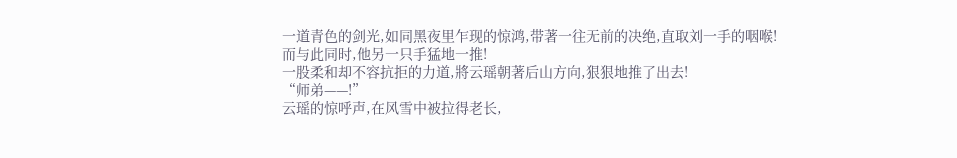一道青色的剑光,如同黑夜里乍现的惊鸿,带著一往无前的决绝,直取刘一手的咽喉!
而与此同时,他另一只手猛地一推!
一股柔和却不容抗拒的力道,將云瑶朝著后山方向,狠狠地推了出去!
“师弟——!”
云瑶的惊呼声,在风雪中被拉得老长,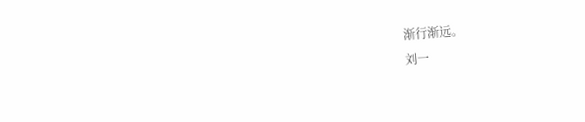渐行渐远。
刘一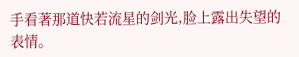手看著那道快若流星的剑光,脸上露出失望的表情。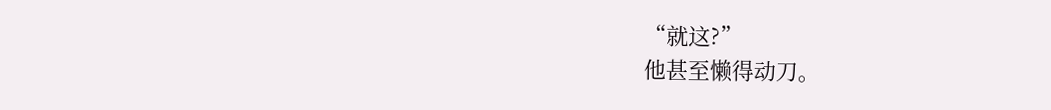“就这?”
他甚至懒得动刀。